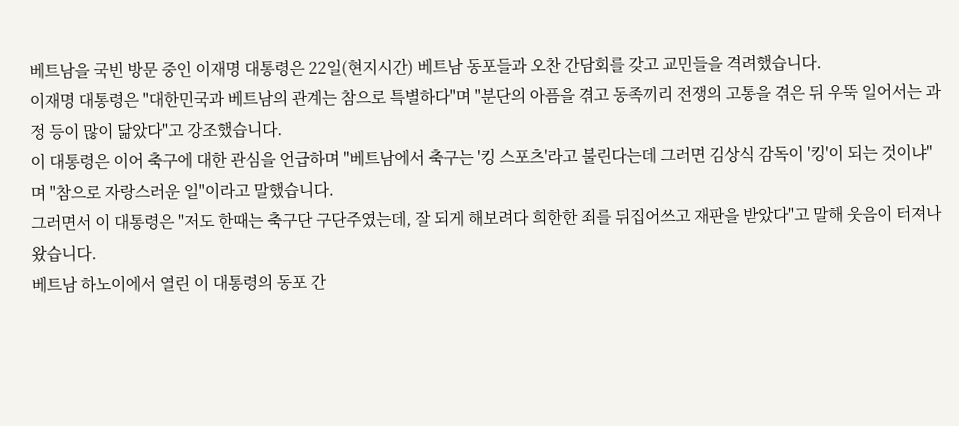베트남을 국빈 방문 중인 이재명 대통령은 22일(현지시간) 베트남 동포들과 오찬 간담회를 갖고 교민들을 격려했습니다.
이재명 대통령은 "대한민국과 베트남의 관계는 참으로 특별하다"며 "분단의 아픔을 겪고 동족끼리 전쟁의 고통을 겪은 뒤 우뚝 일어서는 과정 등이 많이 닮았다"고 강조했습니다.
이 대통령은 이어 축구에 대한 관심을 언급하며 "베트남에서 축구는 '킹 스포츠'라고 불린다는데 그러면 김상식 감독이 '킹'이 되는 것이냐"며 "참으로 자랑스러운 일"이라고 말했습니다.
그러면서 이 대통령은 "저도 한때는 축구단 구단주였는데, 잘 되게 해보려다 희한한 죄를 뒤집어쓰고 재판을 받았다"고 말해 웃음이 터져나왔습니다.
베트남 하노이에서 열린 이 대통령의 동포 간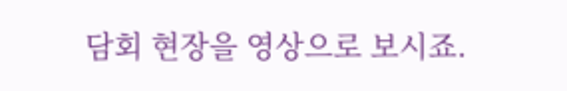담회 현장을 영상으로 보시죠.